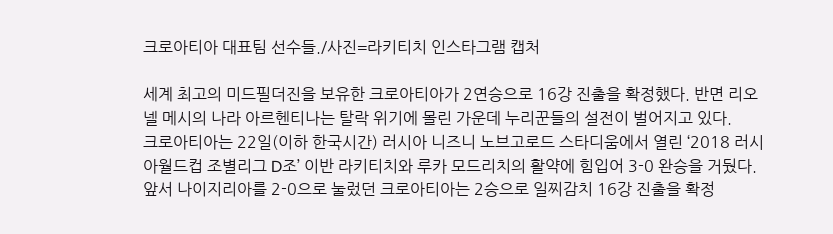크로아티아 대표팀 선수들./사진=라키티치 인스타그램 캡처

세계 최고의 미드필더진을 보유한 크로아티아가 2연승으로 16강 진출을 확정했다. 반면 리오넬 메시의 나라 아르헨티나는 탈락 위기에 몰린 가운데 누리꾼들의 설전이 벌어지고 있다.
크로아티아는 22일(이하 한국시간) 러시아 니즈니 노브고로드 스타디움에서 열린 ‘2018 러시아월드컵 조별리그 D조’ 이반 라키티치와 루카 모드리치의 활약에 힘입어 3-0 완승을 거뒀다. 앞서 나이지리아를 2-0으로 눌렀던 크로아티아는 2승으로 일찌감치 16강 진출을 확정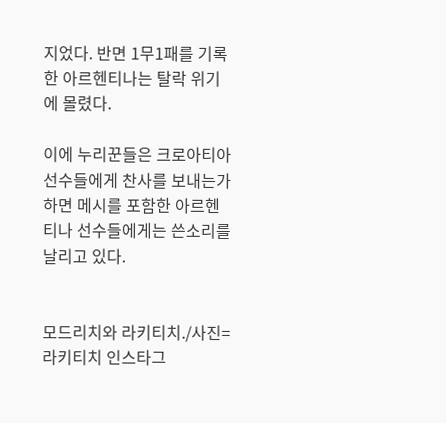지었다. 반면 1무1패를 기록한 아르헨티나는 탈락 위기에 몰렸다.

이에 누리꾼들은 크로아티아 선수들에게 찬사를 보내는가 하면 메시를 포함한 아르헨티나 선수들에게는 쓴소리를 날리고 있다.


모드리치와 라키티치./사진=라키티치 인스타그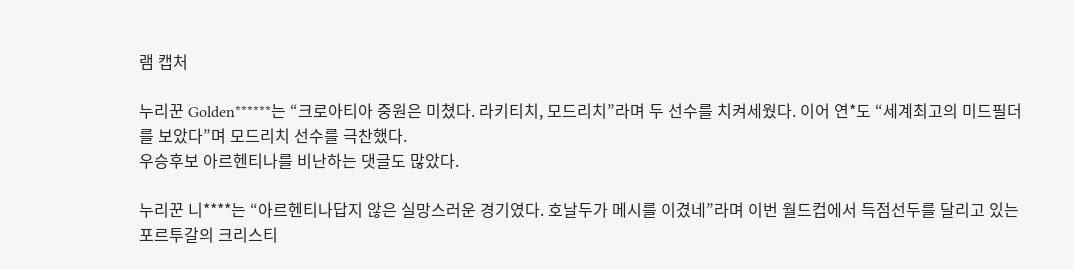램 캡처

누리꾼 Golden******는 “크로아티아 중원은 미쳤다. 라키티치, 모드리치”라며 두 선수를 치켜세웠다. 이어 연*도 “세계최고의 미드필더를 보았다”며 모드리치 선수를 극찬했다.
우승후보 아르헨티나를 비난하는 댓글도 많았다.

누리꾼 니****는 “아르헨티나답지 않은 실망스러운 경기였다. 호날두가 메시를 이겼네”라며 이번 월드컵에서 득점선두를 달리고 있는 포르투갈의 크리스티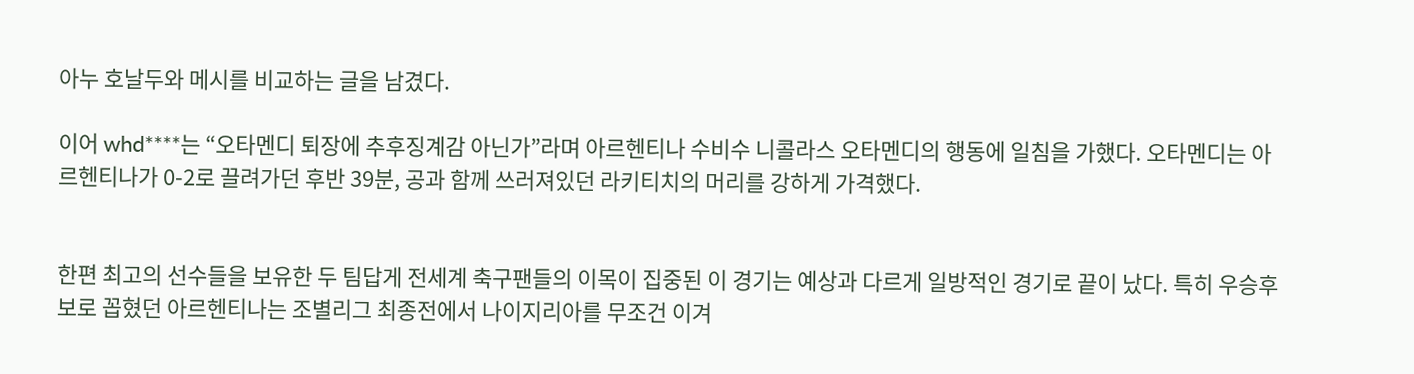아누 호날두와 메시를 비교하는 글을 남겼다.

이어 whd****는 “오타멘디 퇴장에 추후징계감 아닌가”라며 아르헨티나 수비수 니콜라스 오타멘디의 행동에 일침을 가했다. 오타멘디는 아르헨티나가 0-2로 끌려가던 후반 39분, 공과 함께 쓰러져있던 라키티치의 머리를 강하게 가격했다.


한편 최고의 선수들을 보유한 두 팀답게 전세계 축구팬들의 이목이 집중된 이 경기는 예상과 다르게 일방적인 경기로 끝이 났다. 특히 우승후보로 꼽혔던 아르헨티나는 조별리그 최종전에서 나이지리아를 무조건 이겨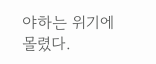야하는 위기에 몰렸다.